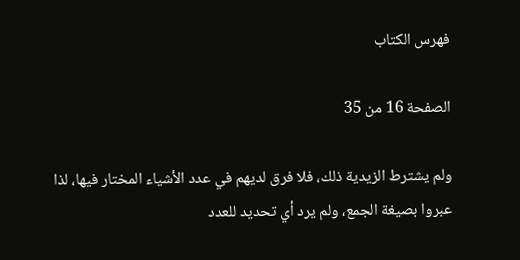فهرس الكتاب

الصفحة 16 من 35

ولم يشترط الزيدية ذلك، فلا فرق لديهم في عدد الأشياء المختار فيها، لذا عبروا بصيغة الجمع، ولم يرد أي تحديد للعدد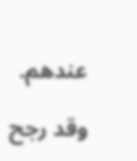عندهم.

وقد رجح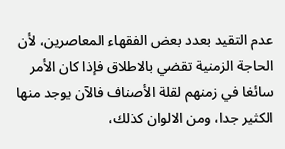عدم التقيد بعدد بعض الفقهاء المعاصرين، لأن الحاجة الزمنية تقضي بالاطلاق فإذا كان الأمر سائغا في زمنهم لقلة الأصناف فالآن يوجد منها الكثير جدا، ومن الالوان كذلك،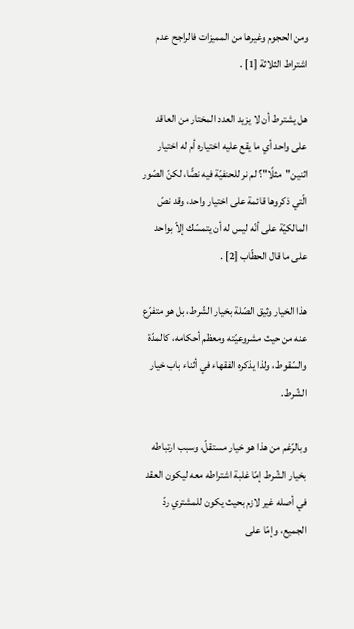ومن الحجوم وغيرها من المميزات فالراجح عدم اشتراط الثلاثة [1] .

هل يشترط أن لا يزيد العدد المختار من العاقد على واحد أي ما يقع عليه اختياره أم له اختيار اثنين"مثلًا"؟ لم نر للحنفيّة فيه نصًّا، لكنّ الصّور الّتي ذكروها قائمة على اختيار واحد، وقد نصّ المالكيّة على أنّه ليس له أن يتمسّك إلاّ بواحد على ما قال الحطّاب [2] .

هذا الخيار وثيق الصّلة بخيار الشّرط، بل هو متفرّع عنه من حيث مشروعيّته ومعظم أحكامه، كالمدّة والسّقوط، ولذا يذكره الفقهاء في أثناء باب خيار الشّرط.

وبالرّغم من هذا هو خيار مستقلّ، وسبب ارتباطه بخيار الشّرط إمّا غلبة اشتراطه معه ليكون العقد في أصله غير لازم بحيث يكون للمشتري ردّ الجميع، وإمّا على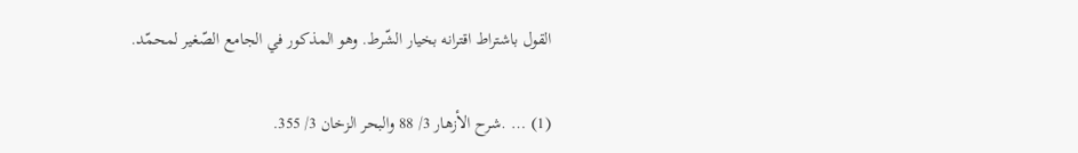القول باشتراط اقترانه بخيار الشّرط. وهو المذكور في الجامع الصّغير لمحمّد.

(1) ... .شرح الأزهار 3/ 88 والبحر الزخان 3/ 355.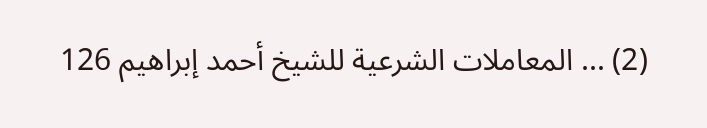(2) ... المعاملات الشرعية للشيخ أحمد إبراهيم 126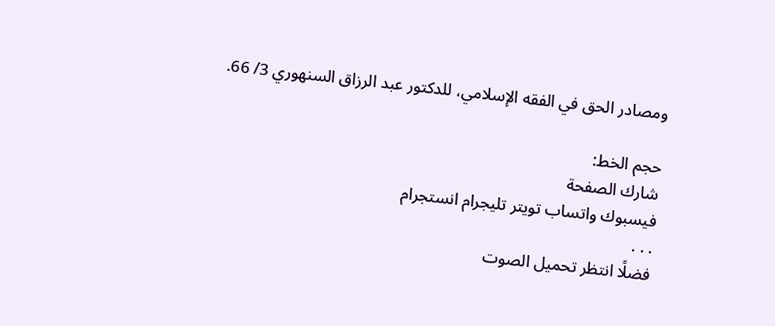ومصادر الحق في الفقه الإسلامي، للدكتور عبد الرزاق السنهوري 3/ 66.

حجم الخط:
شارك الصفحة
فيسبوك واتساب تويتر تليجرام انستجرام
. . .
فضلًا انتظر تحميل الصوت